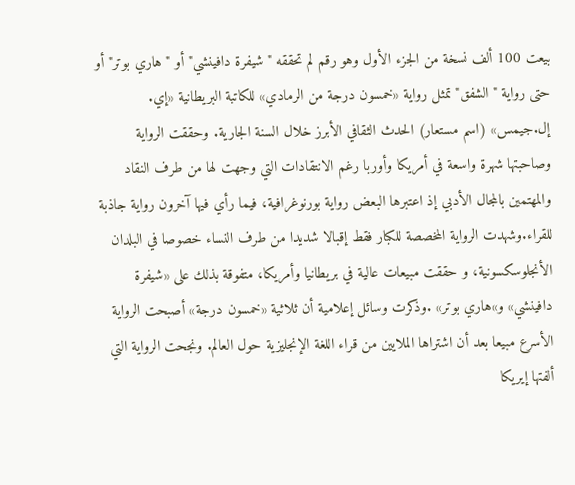بيعت 100 ألف نسخة من الجزء الأول وهو رقم لم تحققه "شيفرة دافينشي" أو "هاري بوتر" أو حتى رواية "الشفق" تمثل رواية «خمسون درجة من الرمادي» للكاتبة البريطانية «إي. إل.جيمس» (اسم مستعار) الحدث الثقافي الأبرز خلال السنة الجارية. وحققت الرواية وصاحبتها شهرة واسعة في أمريكا وأوربا رغم الانتقادات التي وجهت لها من طرف النقاد والمهتمين بالمجال الأدبي إذ اعتبرها البعض رواية بورنوغرافية، فيما رأي فيها آخرون رواية جاذبة للقراء.وشهدت الرواية المخصصة للكبار فقط إقبالا شديدا من طرف النساء خصوصا في البلدان الأنجلوسكسونية، و حققت مبيعات عالية في بريطانيا وأمريكا، متفوقة بذلك على «شيفرة دافينشي» و»هاري بوتر» .وذكرت وسائل إعلامية أن ثلاثية «خمسون درجة» أصبحت الرواية الأسرع مبيعا بعد أن اشتراها الملايين من قراء اللغة الإنجليزية حول العالم. ونجحت الرواية التي ألفتها إيريكا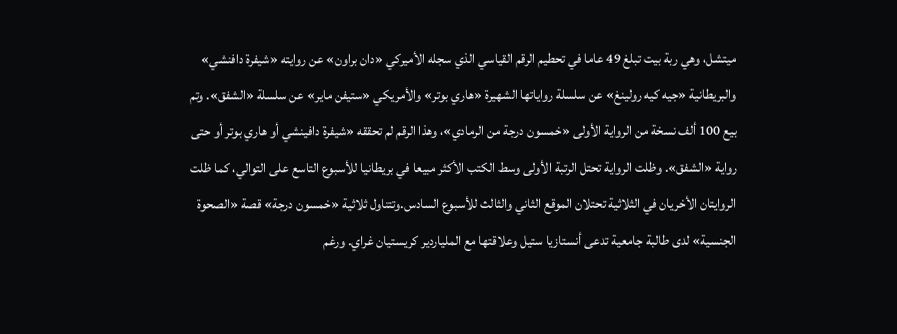ميتشل، وهي ربة بيت تبلغ 49 عاما في تحطيم الرقم القياسي الذي سجله الأميركي «دان براون» عن روايته «شيفرة دافنشي» والبريطانية «جيه كيه رولينغ» عن سلسلة رواياتها الشهيرة «هاري بوتر» والأمريكي «ستيفن ماير» عن سلسلة «الشفق». وتم بيع 100 ألف نسخة من الرواية الأولى «خمسون درجة من الرمادي»، وهذا الرقم لم تحققه «شيفرة دافينشي أو هاري بوتر أو حتى رواية «الشفق». وظلت الرواية تحتل الرتبة الأولى وسط الكتب الأكثر مبيعا في بريطانيا للأسبوع التاسع على التوالي، كما ظلت الروايتان الأخريان في الثلاثية تحتلان الموقع الثاني والثالث للأسبوع السادس.وتتناول ثلاثية «خمسون درجة» قصة «الصحوة الجنسية» لدى طالبة جامعية تدعى أنستازيا ستيل وعلاقتها مع الملياردير كريستيان غراي. ورغم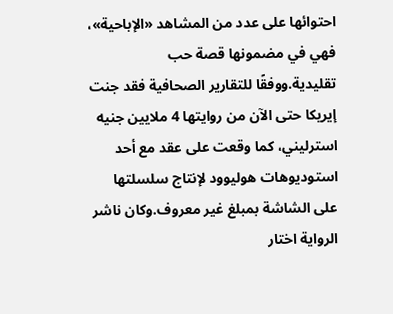احتوائها على عدد من المشاهد «الإباحية»، فهي في مضمونها قصة حب تقليدية.ووفقًا للتقارير الصحافية فقد جنت إيريكا حتى الآن من روايتها 4 ملايين جنيه استرليني، كما وقعت على عقد مع أحد استوديوهات هوليوود لإنتاج سلسلتها على الشاشة بمبلغ غير معروف.وكان ناشر الرواية اختار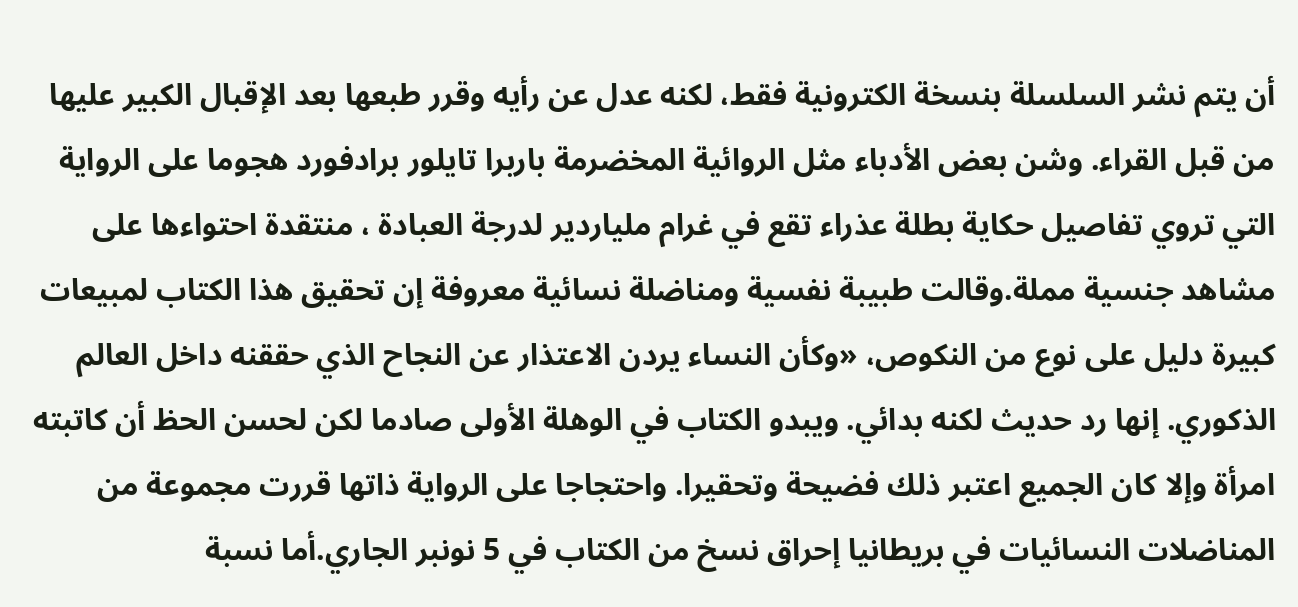أن يتم نشر السلسلة بنسخة الكترونية فقط، لكنه عدل عن رأيه وقرر طبعها بعد الإقبال الكبير عليها من قبل القراء. وشن بعض الأدباء مثل الروائية المخضرمة باربرا تايلور برادفورد هجوما على الرواية التي تروي تفاصيل حكاية بطلة عذراء تقع في غرام ملياردير لدرجة العبادة ، منتقدة احتواءها على مشاهد جنسية مملة.وقالت طبيبة نفسية ومناضلة نسائية معروفة إن تحقيق هذا الكتاب لمبيعات كبيرة دليل على نوع من النكوص، «وكأن النساء يردن الاعتذار عن النجاح الذي حققنه داخل العالم الذكوري. إنها رد حديث لكنه بدائي. ويبدو الكتاب في الوهلة الأولى صادما لكن لحسن الحظ أن كاتبته امرأة وإلا كان الجميع اعتبر ذلك فضيحة وتحقيرا. واحتجاجا على الرواية ذاتها قررت مجموعة من المناضلات النسائيات في بريطانيا إحراق نسخ من الكتاب في 5 نونبر الجاري.أما نسبة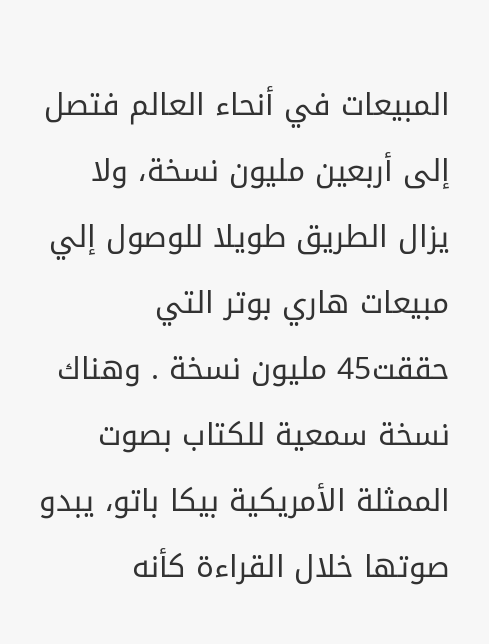المبيعات في أنحاء العالم فتصل إلى أربعين مليون نسخة، ولا يزال الطريق طويلا للوصول إلي مبيعات هاري بوتر التي حققت45 مليون نسخة . وهناك نسخة سمعية للكتاب بصوت الممثلة الأمريكية بيكا باتو، يبدو صوتها خلال القراءة كأنه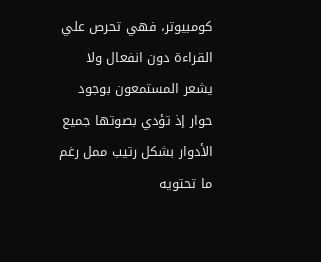كومبيوتر، فهي تحرص علي القراءة دون انفعال ولا يشعر المستمعون بوجود حوار إذ تؤدي بصوتها جميع الأدوار بشكل رتيب ممل رغم ما تحتويه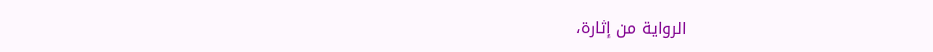الرواية من إثارة،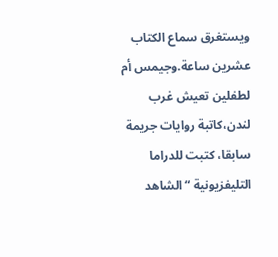ويستغرق سماع الكتاب عشرين ساعة.وجيمس أم لطفلين تعيش غرب لندن،كاتبة روايات جريمة سابقا، كتبت للدراما التليفزيونية “الشاهد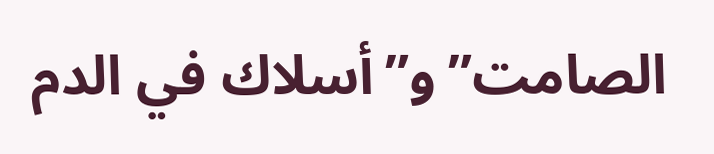الصامت”و”أسلاك في الدم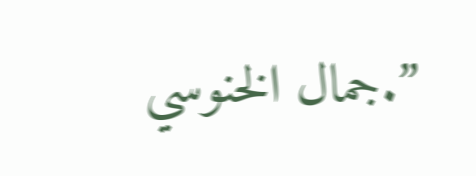”.جمال الخنوسي